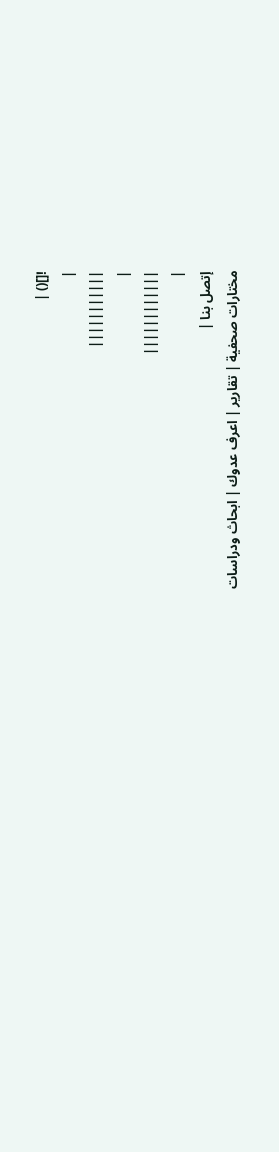![]() |
|
|||||||||||
|
||||||||||||
|
إتصل بنا |
مختارات صحفية | تقارير | اعرف عدوك | ابحاث ودراسات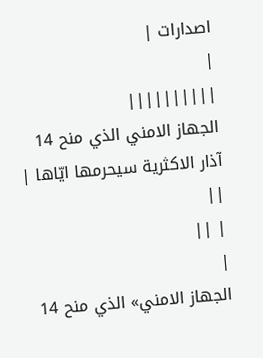اصدارات |
|
||||||||||
الجهاز الامني الذي منح 14 آذار الاكثرية سيحرمها ايّاها | ||
| ||
|
الجهاز الامني» الذي منح 14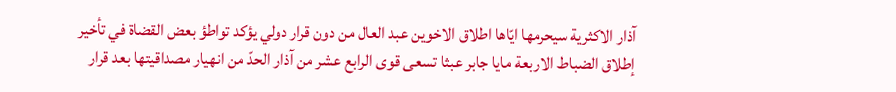آذار الاكثرية سيحرمها ايّاها اطلاق الاخوين عبد العال من دون قرار دولي يؤكد تواطؤ بعض القضاة في تأخير إطلاق الضباط الاربعة مايا جابر عبثا تسعى قوى الرابع عشر من آذار الحدّ من انهيار مصداقيتها بعد قرار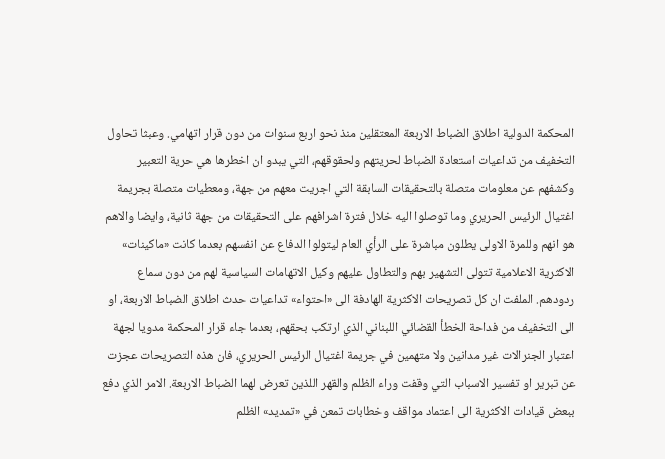المحكمة الدولية اطلاق الضباط الاربعة المعتقلين منذ نحو اربع سنوات من دون قرار اتهامي. وعبثا تحاول التخفيف من تداعيات استعادة الضباط لحريتهم ولحقوقهم، التي يبدو ان اخطرها هي حرية التعبير وكشفهم عن معلومات متصلة بالتحقيقات السابقة التي اجريت معهم من جهة، ومعطيات متصلة بجريمة اغتيال الرئيس الحريري وما توصلوا اليه خلال فترة اشرافهم على التحقيقات من جهة ثانية، وايضا والاهم هو انهم وللمرة الاولى يطلون مباشرة على الرأي العام ليتولوا الدفاع عن انفسهم بعدما كانت «ماكينات» الاكثرية الاعلامية تتولى التشهير بهم والتطاول عليهم وكيل الاتهامات السياسية لهم من دون سماع ردودهم. الملفت ان كل تصريحات الاكثرية الهادفة الى «احتواء» تداعيات حدث اطلاق الضباط الاربعة، او الى التخفيف من فداحة الخطأ القضائي اللبناني الذي ارتكب بحقهم، بعدما جاء قرار المحكمة مدويا لجهة اعتبار الجنرالات غير مدانين ولا متهمين في جريمة اغتيال الرئيس الحريري، فان هذه التصريحات عجزت عن تبرير او تفسير الاسباب التي وقفت وراء الظلم والقهر اللذين تعرض لهما الضباط الاربعة. الامر الذي دفع ببعض قيادات الاكثرية الى اعتماد مواقف وخطابات تمعن في «تمديد» الظلم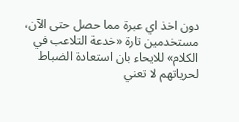دون اخذ اي عبرة مما حصل حتى الآن، مستخدمين تارة «خدعة التلاعب في الكلام» للايحاء بان استعادة الضباط لحرياتهم لا تعني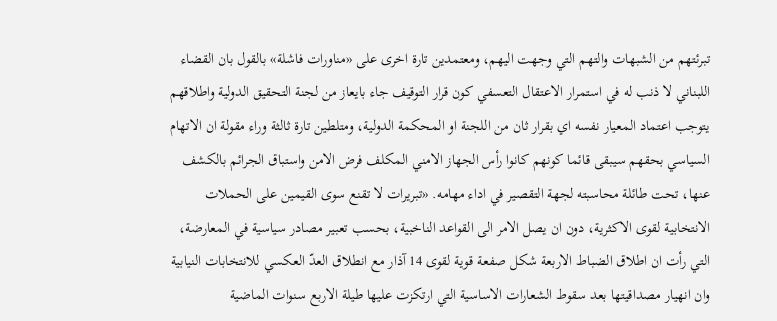تبرئتهم من الشبهات والتهم التي وجهت اليهم، ومعتمدين تارة اخرى على «مناورات فاشلة» بالقول بان القضاء اللبناني لا ذنب له في استمرار الاعتقال التعسفي كون قرار التوقيف جاء بايعاز من لجنة التحقيق الدولية واطلاقهم يتوجب اعتماد المعيار نفسه اي بقرار ثان من اللجنة او المحكمة الدولية، ومتلطين تارة ثالثة وراء مقولة ان الاتهام السياسي بحقهم سيبقى قائما كونهم كانوا رأس الجهاز الامني المكلف فرض الامن واستباق الجرائم بالكشف عنها، تحت طائلة محاسبته لجهة التقصير في اداء مهامه. «تبريرات لا تقنع سوى القيمين على الحملات الانتخابية لقوى الاكثرية، دون ان يصل الامر الى القواعد الناخبية، بحسب تعبير مصادر سياسية في المعارضة، التي رأت ان اطلاق الضباط الاربعة شكل صفعة قوية لقوى 14 آذار مع انطلاق العدّ العكسي للانتخابات النيابية وان انهيار مصداقيتها بعد سقوط الشعارات الاساسية التي ارتكزت عليها طيلة الاربع سنوات الماضية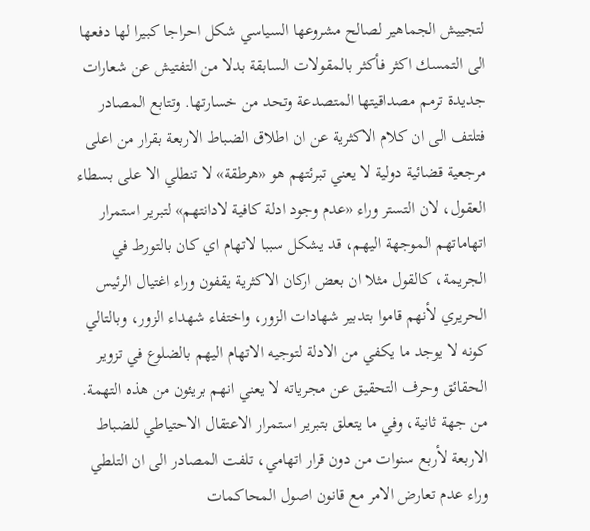لتجييش الجماهير لصالح مشروعها السياسي شكل احراجا كبيرا لها دفعها الى التمسك اكثر فأكثر بالمقولات السابقة بدلا من التفتيش عن شعارات جديدة ترمم مصداقيتها المتصدعة وتحد من خسارتها. وتتابع المصادر فتلتف الى ان كلام الاكثرية عن ان اطلاق الضباط الاربعة بقرار من اعلى مرجعية قضائية دولية لا يعني تبرئتهم هو «هرطقة» لا تنطلي الا على بسطاء العقول، لان التستر وراء «عدم وجود ادلة كافية لادانتهم» لتبرير استمرار اتهاماتهم الموجهة اليهم، قد يشكل سببا لاتهام اي كان بالتورط في الجريمة، كالقول مثلا ان بعض اركان الاكثرية يقفون وراء اغتيال الرئيس الحريري لأنهم قاموا بتدبير شهادات الزور، واختفاء شهداء الزور، وبالتالي كونه لا يوجد ما يكفي من الادلة لتوجيه الاتهام اليهم بالضلوع في تزوير الحقائق وحرف التحقيق عن مجرياته لا يعني انهم بريئون من هذه التهمة. من جهة ثانية، وفي ما يتعلق بتبرير استمرار الاعتقال الاحتياطي للضباط الاربعة لأربع سنوات من دون قرار اتهامي، تلفت المصادر الى ان التلطي وراء عدم تعارض الامر مع قانون اصول المحاكمات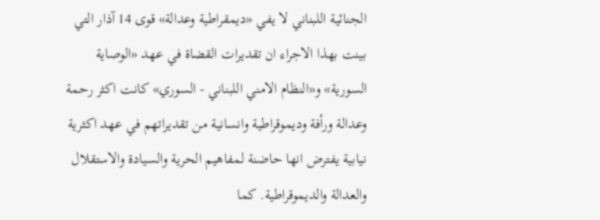الجنائية اللبناني لا يفي «ديمقراطية وعدالة» قوى 14 آذار التي بينت بهذا الاجراء ان تقديرات القضاة في عهد «الوصاية السورية» و«النظام الامني اللبناني - السوري» كانت اكثر رحمة وعدالة ورأفة وديموقراطية وانسانية من تقديراتهم في عهد اكثرية نيابية يفترض انها حاضنة لمفاهيم الحرية والسيادة والاستقلال والعدالة والديموقراطية. كما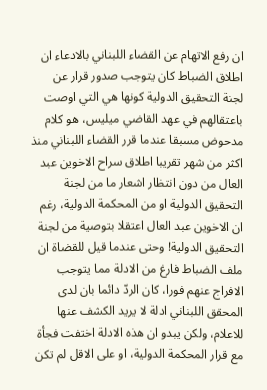ان رفع الاتهام عن القضاء اللبناني بالادعاء ان اطلاق الضباط كان يتوجب صدور قرار عن لجنة التحقيق الدولية كونها هي التي اوصت باعتقالهم في عهد القاضي ميليس، هو كلام مدحوض مسبقا عندما قرر القضاء اللبناني منذ اكثر من شهر تقريبا اطلاق سراح الاخوين عبد العال من دون انتظار اشعار ما من لجنة التحقيق الدولية او من المحكمة الدولية، رغم ان الاخوين عبد العال اعتقلا بتوصية من لجنة التحقيق الدولية! وحتى عندما قيل للقضاة ان ملف الضباط فارغ من الادلة مما يتوجب الافراج عنهم فورا، كان الردّ دائما بان لدى المحقق اللبناني ادلة لا يريد الكشف عنها للاعلام، ولكن يبدو ان هذه الادلة اختفت فجأة مع قرار المحكمة الدولية، او على الاقل لم تكن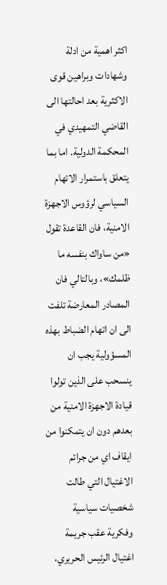اكثر اهمية من ادلة وشهادات وبراهين قوى الاكثرية بعد احالتها الى القاضي التمهيدي في المحكمة الدولية. اما بما يتعلق باستمرار الاتهام السياسي لرؤوس الاجهزة الامنية، فان القاعدة تقول «من ساواك بنفسه ما ظلمك»، وبالتالي فان المصادر المعارضة تلفت الى ان اتهام الضباط بهذه المسؤولية يجب ان ينسحب على الذين تولوا قيادة الاجهزة الامنية من بعدهم دون ان يتمكنوا من ايقاف اي من جرائم الاغتيال التي طالت شخصيات سياسية وفكرية عقب جريمة اغتيال الرئيس الحريري،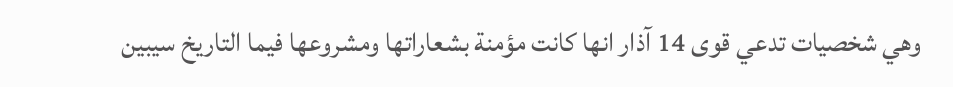وهي شخصيات تدعي قوى 14 آذار انها كانت مؤمنة بشعاراتها ومشروعها فيما التاريخ سيبين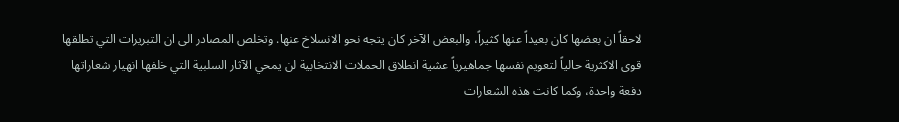لاحقاً ان بعضها كان بعيداً عنها كثيراً، والبعض الآخر كان يتجه نحو الانسلاخ عنها. وتخلص المصادر الى ان التبريرات التي تطلقها قوى الاكثرية حالياً لتعويم نفسها جماهيرياً عشية انطلاق الحملات الانتخابية لن يمحي الآثار السلبية التي خلفها انهيار شعاراتها دفعة واحدة، وكما كانت هذه الشعارات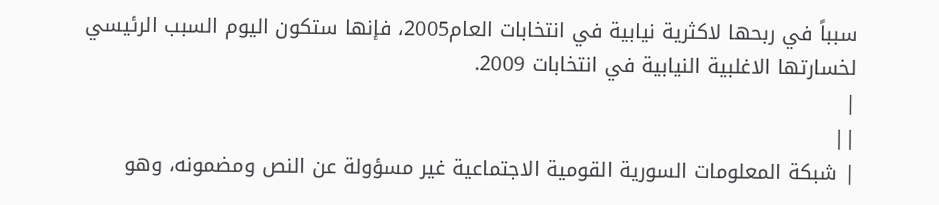سبباً في ربحها لاكثرية نيابية في انتخابات العام2005، فإنها ستكون اليوم السبب الرئيسي لخسارتها الاغلبية النيابية في انتخابات 2009.
|
||
| شبكة المعلومات السورية القومية الاجتماعية غير مسؤولة عن النص ومضمونه، وهو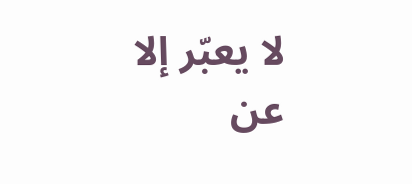لا يعبّر إلا عن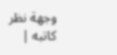وجهة نظر كاتبه |